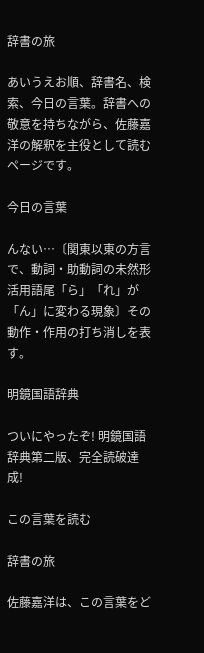辞書の旅

あいうえお順、辞書名、検索、今日の言葉。辞書への敬意を持ちながら、佐藤嘉洋の解釈を主役として読むページです。

今日の言葉

んない…〔関東以東の方言で、動詞・助動詞の未然形活用語尾「ら」「れ」が「ん」に変わる現象〕その動作・作用の打ち消しを表す。

明鏡国語辞典

ついにやったぞ! 明鏡国語辞典第二版、完全読破達成!

この言葉を読む

辞書の旅

佐藤嘉洋は、この言葉をど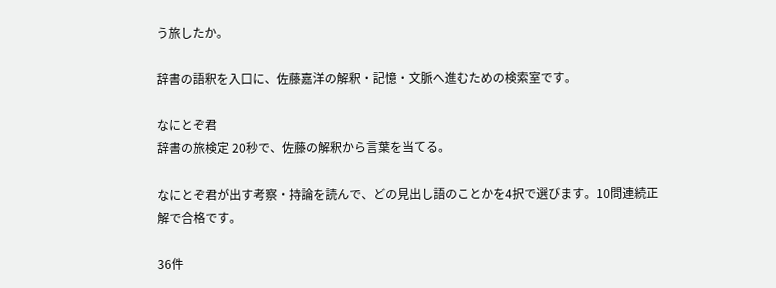う旅したか。

辞書の語釈を入口に、佐藤嘉洋の解釈・記憶・文脈へ進むための検索室です。

なにとぞ君
辞書の旅検定 20秒で、佐藤の解釈から言葉を当てる。

なにとぞ君が出す考察・持論を読んで、どの見出し語のことかを4択で選びます。10問連続正解で合格です。

36件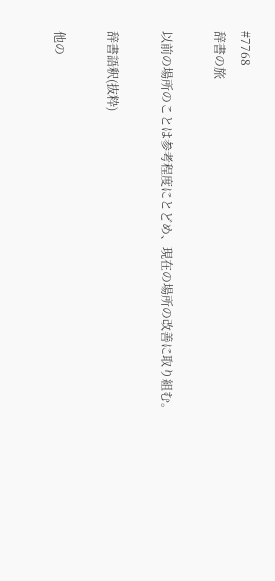#7768
辞書の旅

以前の場所のことは参考程度にとどめ、現在の場所の改善に取り組む。

辞書語釈(抜粋)

他の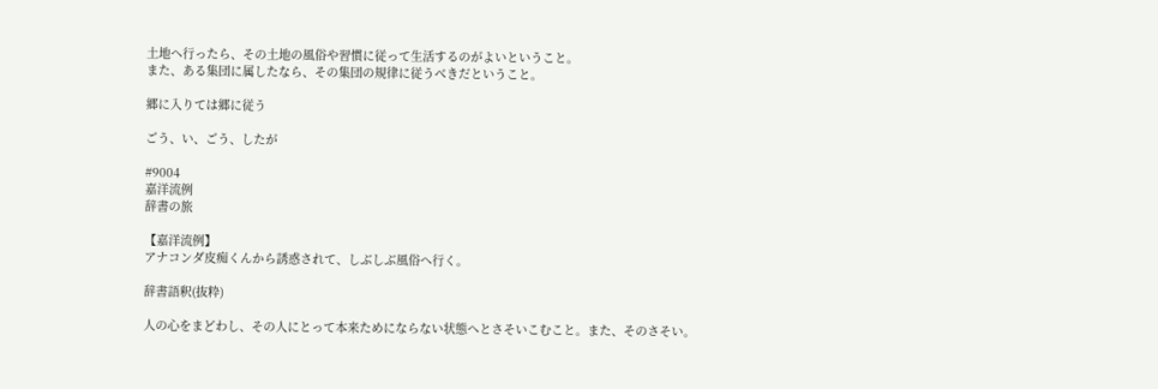土地へ行ったら、その土地の風俗や習慣に従って生活するのがよいということ。
また、ある集団に属したなら、その集団の規律に従うべきだということ。

郷に入りては郷に従う

ごう、い、ごう、したが

#9004
嘉洋流例
辞書の旅

【嘉洋流例】
アナコンダ皮痴くんから誘惑されて、しぶしぶ風俗へ行く。

辞書語釈(抜粋)

人の心をまどわし、その人にとって本来ためにならない状態へとさそいこむこと。また、そのさそい。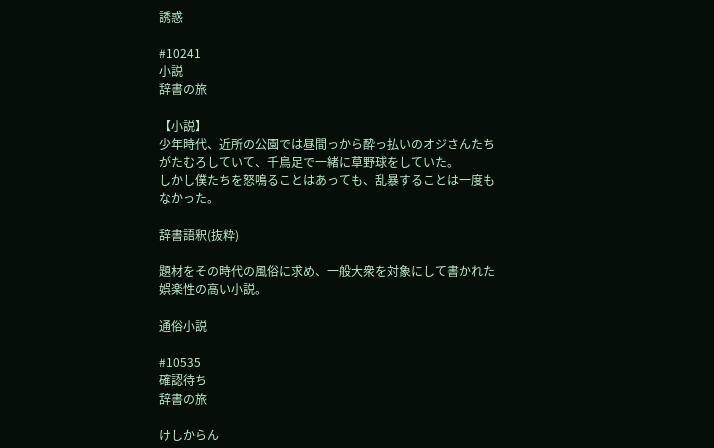誘惑

#10241
小説
辞書の旅

【小説】
少年時代、近所の公園では昼間っから酔っ払いのオジさんたちがたむろしていて、千鳥足で一緒に草野球をしていた。
しかし僕たちを怒鳴ることはあっても、乱暴することは一度もなかった。

辞書語釈(抜粋)

題材をその時代の風俗に求め、一般大衆を対象にして書かれた娯楽性の高い小説。

通俗小説

#10535
確認待ち
辞書の旅

けしからん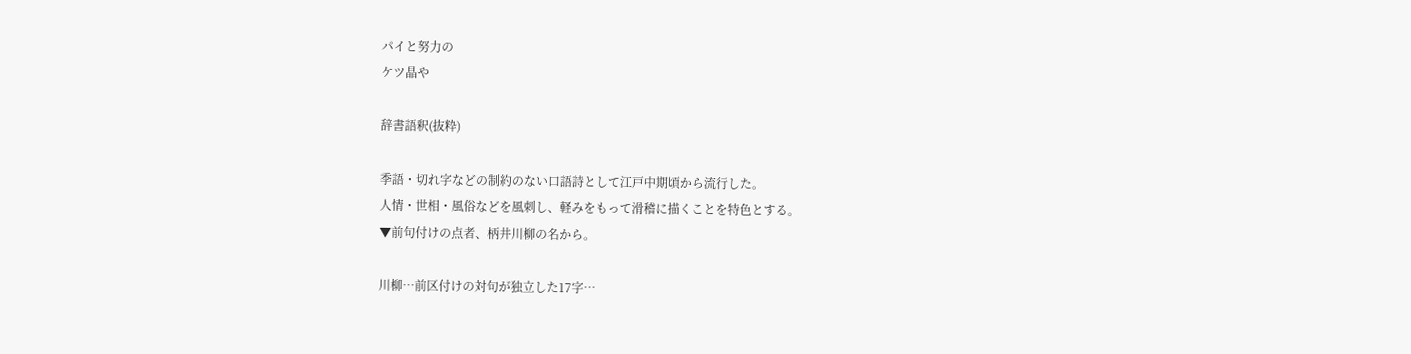パイと努力の
ケツ晶や

辞書語釈(抜粋)

季語・切れ字などの制約のない口語詩として江戸中期頃から流行した。
人情・世相・風俗などを風刺し、軽みをもって滑稽に描くことを特色とする。
▼前句付けの点者、柄井川柳の名から。

川柳…前区付けの対句が独立した17字…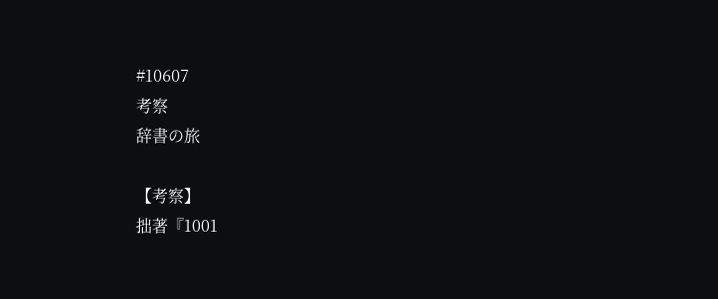#10607
考察
辞書の旅

【考察】
拙著『1001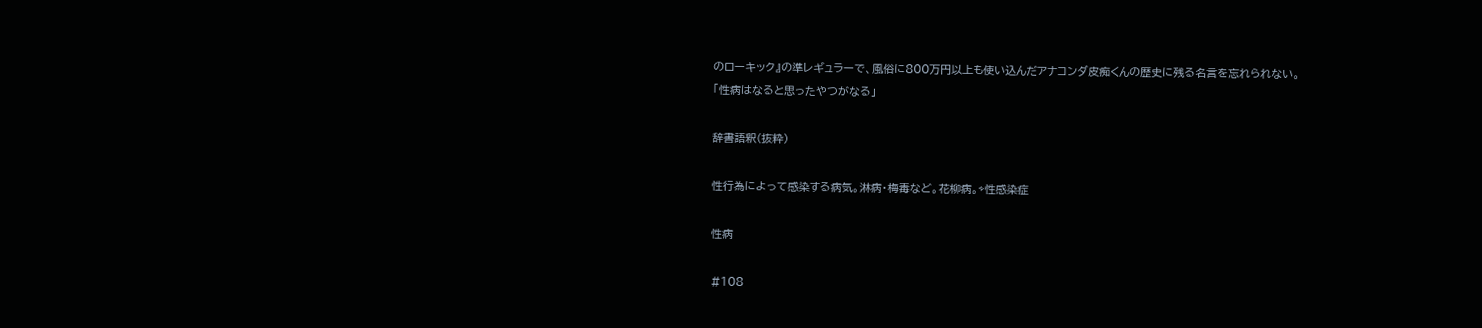のローキック』の準レギュラーで、風俗に800万円以上も使い込んだアナコンダ皮痴くんの歴史に残る名言を忘れられない。
「性病はなると思ったやつがなる」

辞書語釈(抜粋)

性行為によって感染する病気。淋病・梅毒など。花柳病。⇨性感染症

性病

#108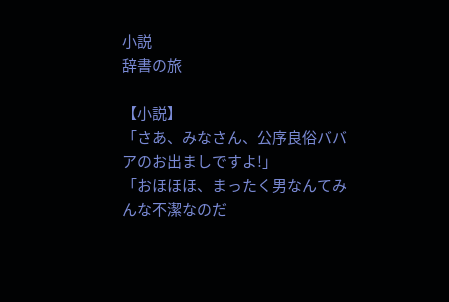小説
辞書の旅

【小説】
「さあ、みなさん、公序良俗ババアのお出ましですよ!」
「おほほほ、まったく男なんてみんな不潔なのだ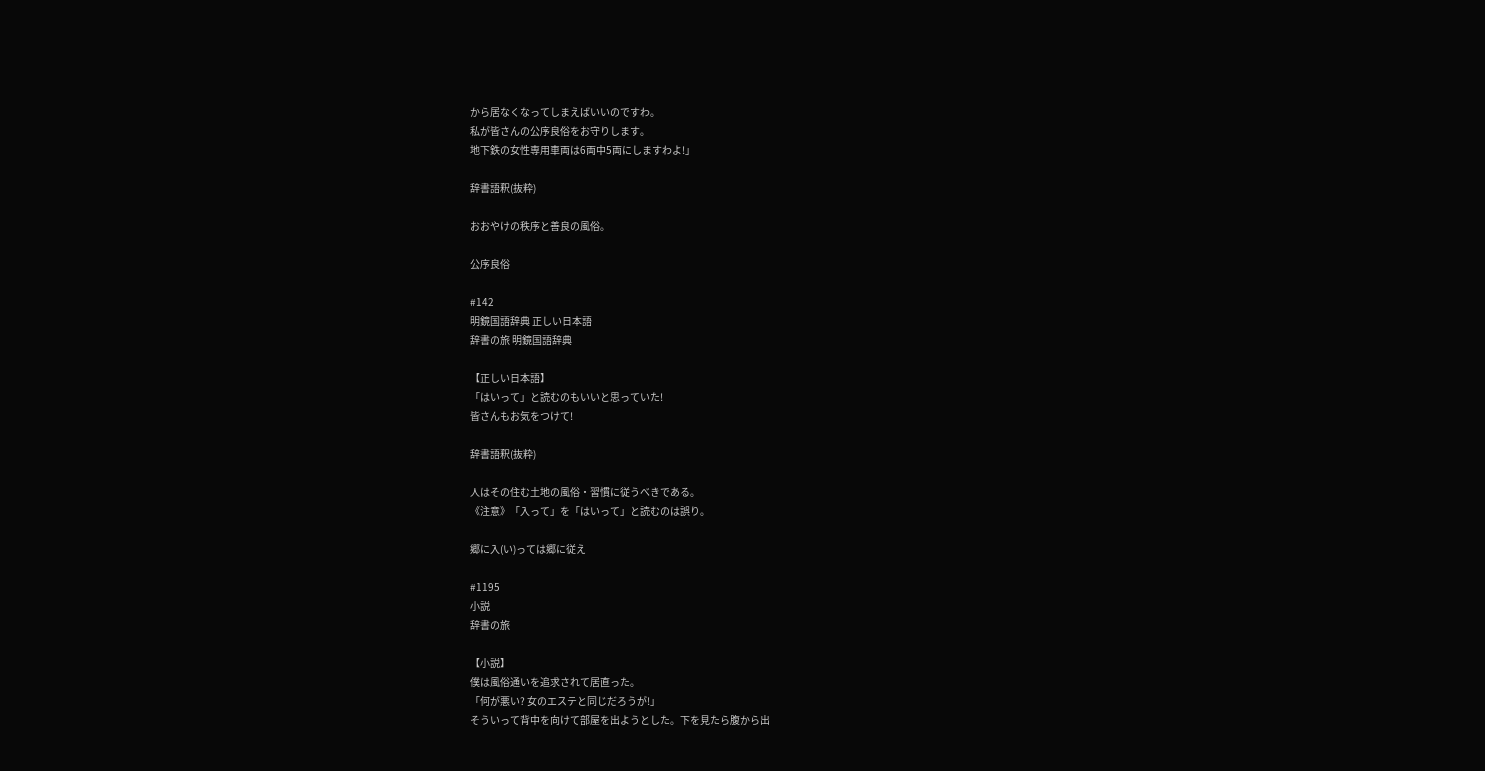から居なくなってしまえばいいのですわ。
私が皆さんの公序良俗をお守りします。
地下鉄の女性専用車両は6両中5両にしますわよ!」

辞書語釈(抜粋)

おおやけの秩序と善良の風俗。

公序良俗

#142
明鏡国語辞典 正しい日本語
辞書の旅 明鏡国語辞典

【正しい日本語】
「はいって」と読むのもいいと思っていた!
皆さんもお気をつけて!

辞書語釈(抜粋)

人はその住む土地の風俗・習慣に従うべきである。
《注意》「入って」を「はいって」と読むのは誤り。

郷に入(い)っては郷に従え

#1195
小説
辞書の旅

【小説】
僕は風俗通いを追求されて居直った。
「何が悪い? 女のエステと同じだろうが!」
そういって背中を向けて部屋を出ようとした。下を見たら腹から出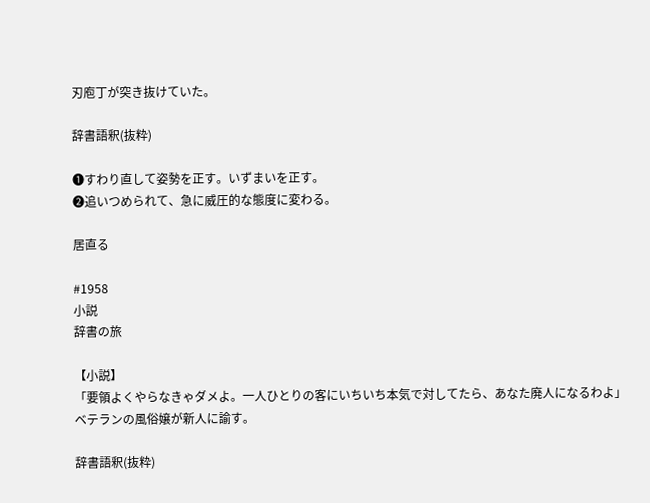刃庖丁が突き抜けていた。

辞書語釈(抜粋)

❶すわり直して姿勢を正す。いずまいを正す。
❷追いつめられて、急に威圧的な態度に変わる。

居直る

#1958
小説
辞書の旅

【小説】
「要領よくやらなきゃダメよ。一人ひとりの客にいちいち本気で対してたら、あなた廃人になるわよ」
ベテランの風俗嬢が新人に諭す。

辞書語釈(抜粋)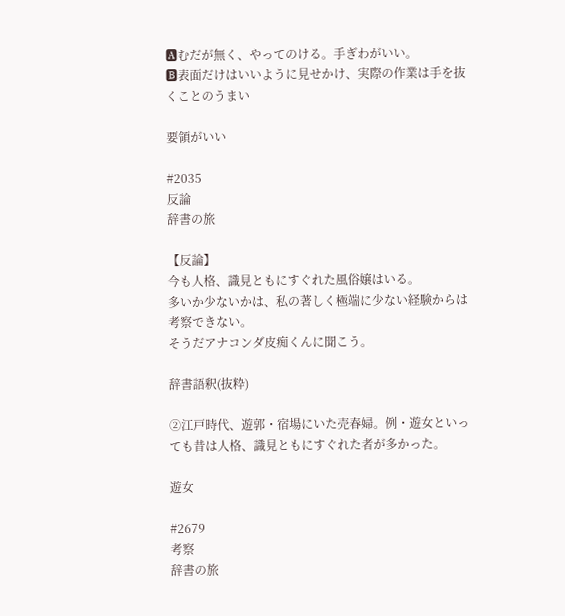🅰むだが無く、やってのける。手ぎわがいい。
🅱表面だけはいいように見せかけ、実際の作業は手を抜くことのうまい

要領がいい

#2035
反論
辞書の旅

【反論】
今も人格、識見ともにすぐれた風俗嬢はいる。
多いか少ないかは、私の著しく極端に少ない経験からは考察できない。
そうだアナコンダ皮痴くんに聞こう。

辞書語釈(抜粋)

②江戸時代、遊郭・宿場にいた売春婦。例・遊女といっても昔は人格、識見ともにすぐれた者が多かった。

遊女

#2679
考察
辞書の旅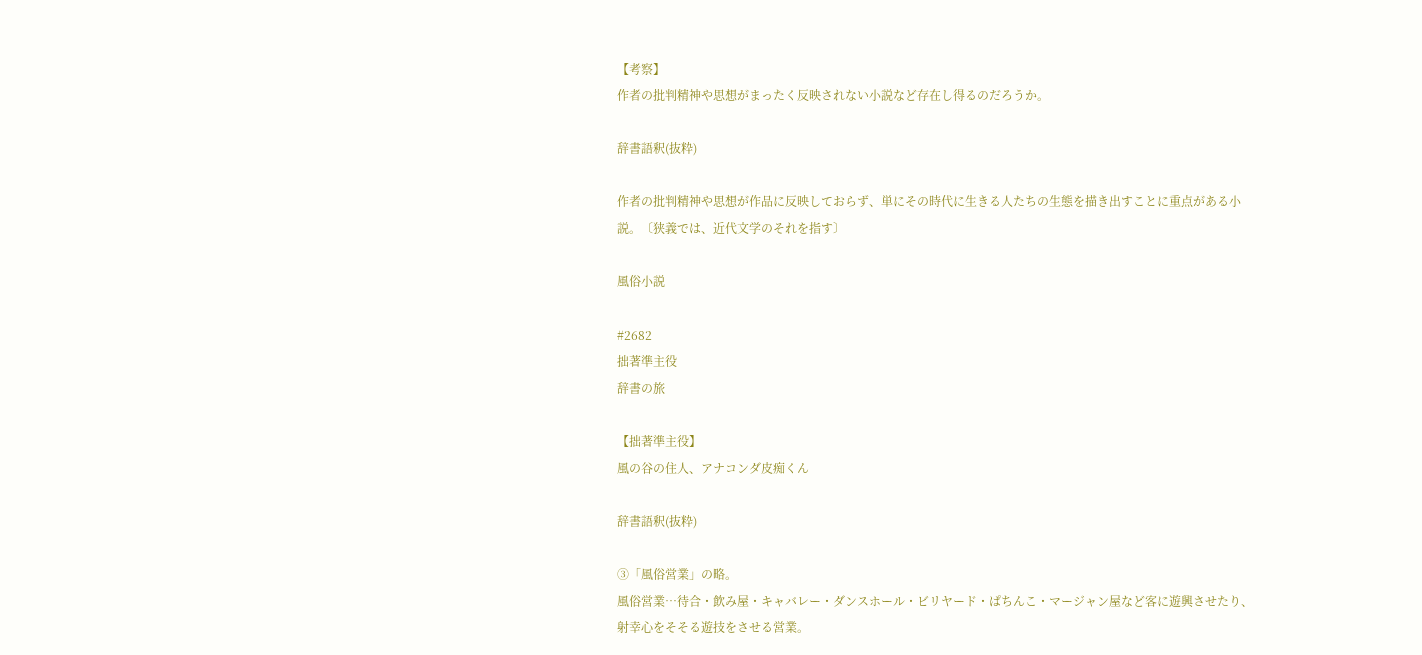【考察】
作者の批判精神や思想がまったく反映されない小説など存在し得るのだろうか。

辞書語釈(抜粋)

作者の批判精神や思想が作品に反映しておらず、単にその時代に生きる人たちの生態を描き出すことに重点がある小説。〔狭義では、近代文学のそれを指す〕

風俗小説

#2682
拙著準主役
辞書の旅

【拙著準主役】
風の谷の住人、アナコンダ皮痴くん

辞書語釈(抜粋)

③「風俗営業」の略。
風俗営業…待合・飲み屋・キャバレー・ダンスホール・ビリヤード・ぱちんこ・マージャン屋など客に遊興させたり、射幸心をそそる遊技をさせる営業。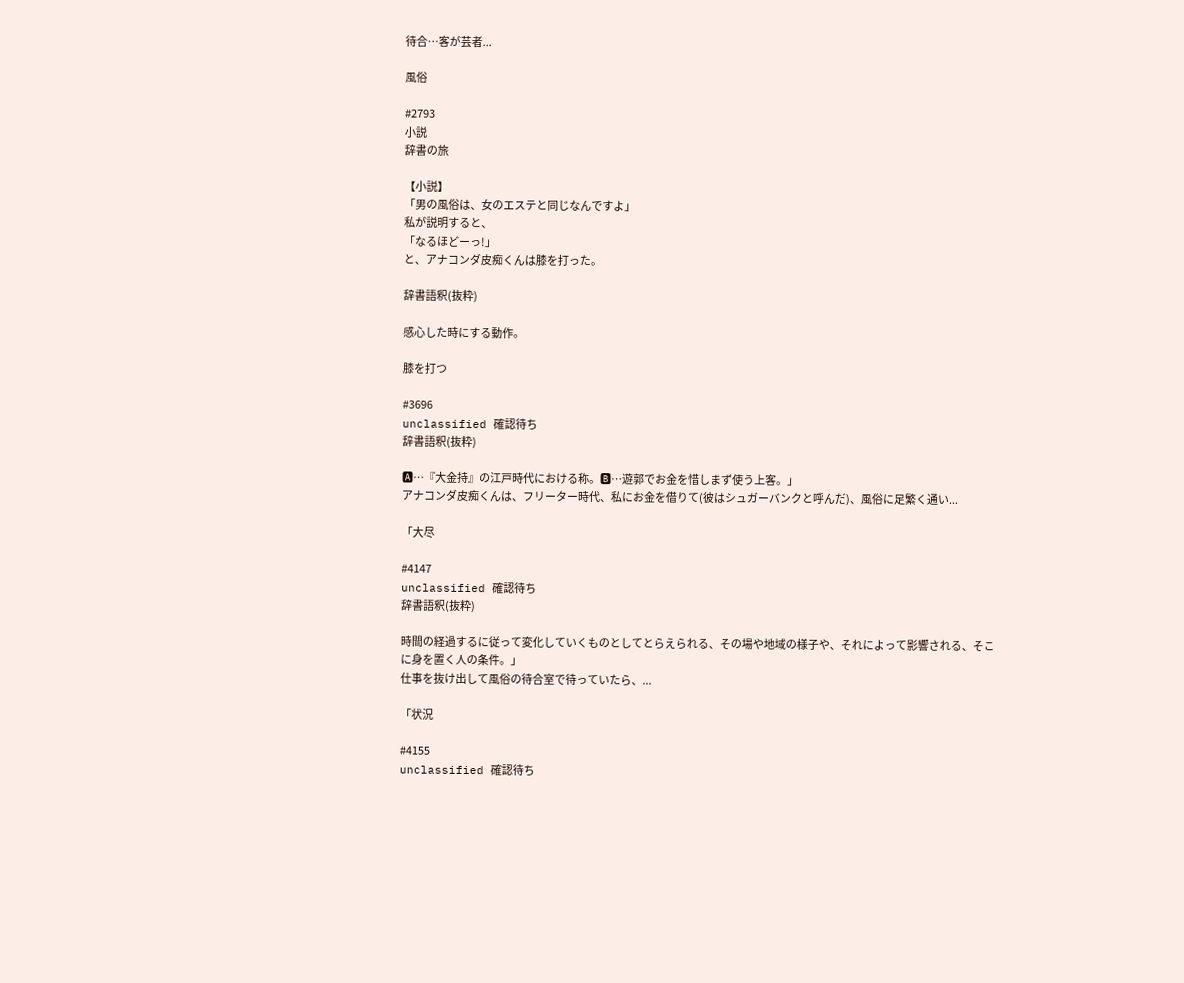待合…客が芸者...

風俗

#2793
小説
辞書の旅

【小説】
「男の風俗は、女のエステと同じなんですよ」
私が説明すると、
「なるほどーっ!」
と、アナコンダ皮痴くんは膝を打った。

辞書語釈(抜粋)

感心した時にする動作。

膝を打つ

#3696
unclassified 確認待ち
辞書語釈(抜粋)

🅰…『大金持』の江戸時代における称。🅱…遊郭でお金を惜しまず使う上客。」
アナコンダ皮痴くんは、フリーター時代、私にお金を借りて(彼はシュガーバンクと呼んだ)、風俗に足繁く通い...

「大尽

#4147
unclassified 確認待ち
辞書語釈(抜粋)

時間の経過するに従って変化していくものとしてとらえられる、その場や地域の様子や、それによって影響される、そこに身を置く人の条件。」
仕事を抜け出して風俗の待合室で待っていたら、...

「状況

#4155
unclassified 確認待ち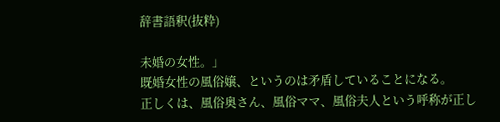辞書語釈(抜粋)

未婚の女性。」
既婚女性の風俗嬢、というのは矛盾していることになる。
正しくは、風俗奥さん、風俗ママ、風俗夫人という呼称が正し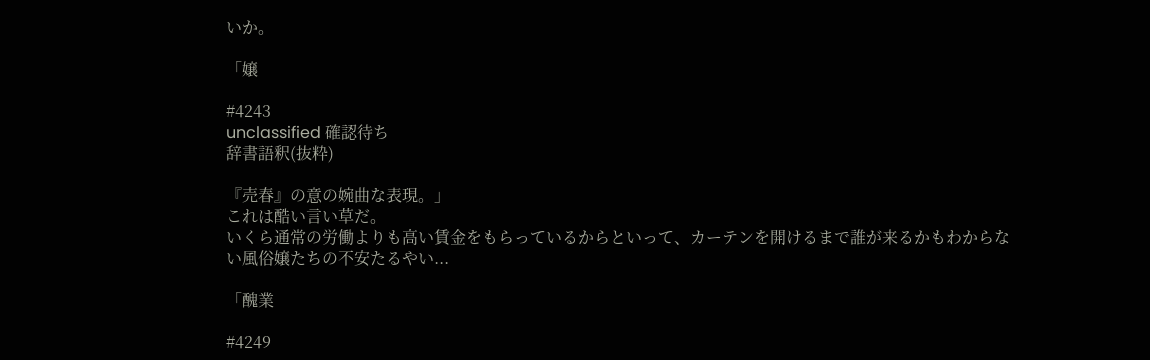いか。

「嬢

#4243
unclassified 確認待ち
辞書語釈(抜粋)

『売春』の意の婉曲な表現。」
これは酷い言い草だ。
いくら通常の労働よりも高い賃金をもらっているからといって、カーテンを開けるまで誰が来るかもわからない風俗嬢たちの不安たるやい...

「醜業

#4249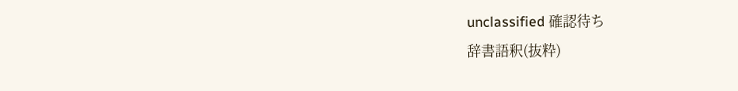unclassified 確認待ち
辞書語釈(抜粋)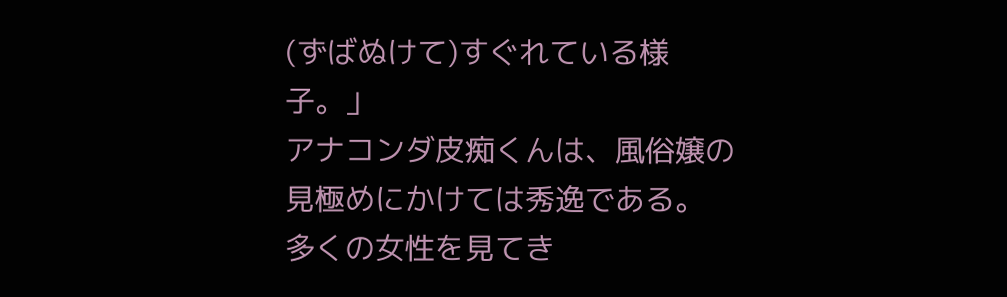(ずばぬけて)すぐれている様子。」
アナコンダ皮痴くんは、風俗嬢の見極めにかけては秀逸である。
多くの女性を見てき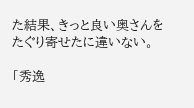た結果、きっと良い奥さんをたぐり寄せたに違いない。

「秀逸